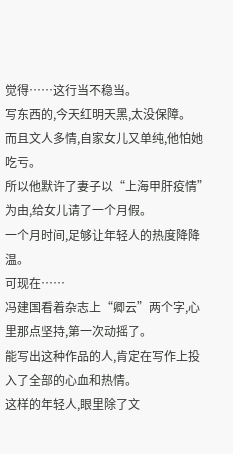觉得……这行当不稳当。
写东西的,今天红明天黑,太没保障。
而且文人多情,自家女儿又单纯,他怕她吃亏。
所以他默许了妻子以“上海甲肝疫情”为由,给女儿请了一个月假。
一个月时间,足够让年轻人的热度降降温。
可现在……
冯建国看着杂志上“卿云”两个字,心里那点坚持,第一次动摇了。
能写出这种作品的人,肯定在写作上投入了全部的心血和热情。
这样的年轻人,眼里除了文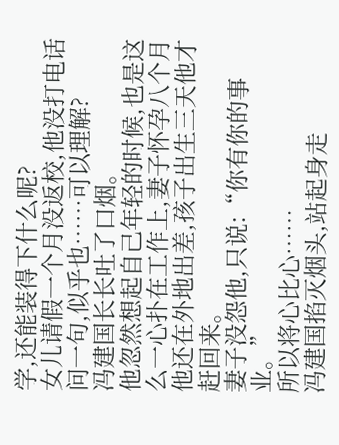学,还能装得下什么呢?
女儿请假一个月没返校,他没打电话问一句,似乎也……可以理解?
冯建国长长吐了口烟。
他忽然想起自己年轻的时候,也是这么一心扑在工作上,妻子怀孕八个月他还在外地出差,孩子出生三天他才赶回来。
妻子没怨他,只说:“你有你的事业。”
所以将心比心……
冯建国掐灭烟头,站起身走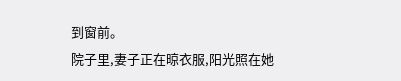到窗前。
院子里,妻子正在晾衣服,阳光照在她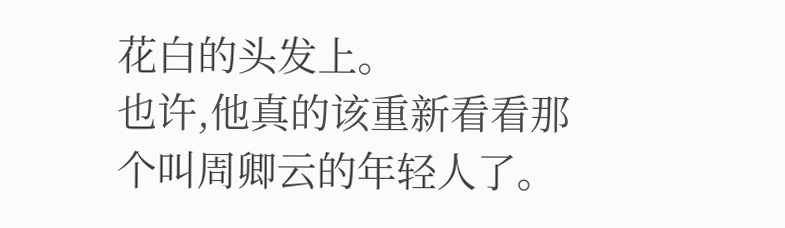花白的头发上。
也许,他真的该重新看看那个叫周卿云的年轻人了。